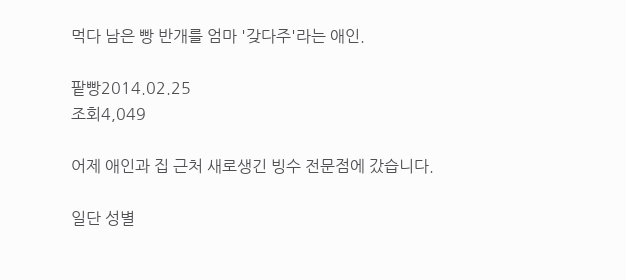먹다 남은 빵 반개를 엄마 '갖다주'라는 애인.

팥빵2014.02.25
조회4,049

어제 애인과 집 근처 새로생긴 빙수 전문점에 갔습니다.

일단 성별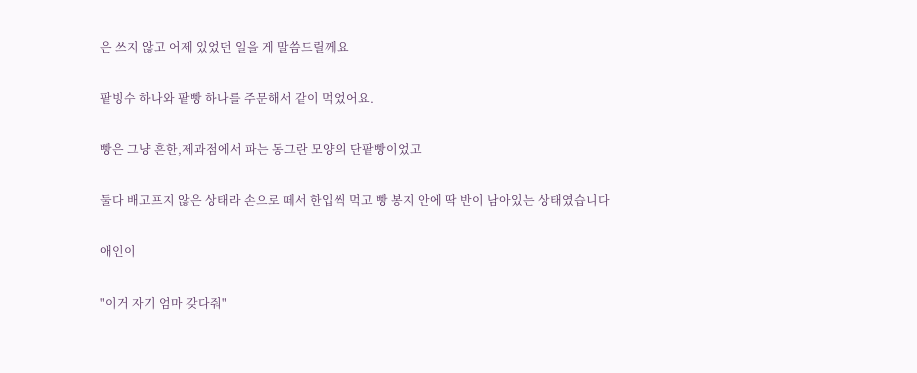은 쓰지 않고 어제 있었던 일을 게 말씀드릴께요

팥빙수 하나와 팥빵 하나를 주문해서 같이 먹었어요.

빵은 그냥 흔한,제과점에서 파는 동그란 모양의 단팥빵이었고

둘다 배고프지 않은 상태라 손으로 떼서 한입씩 먹고 빵 봉지 안에 딱 반이 남아있는 상태였습니다

애인이

"이거 자기 엄마 갖다줘"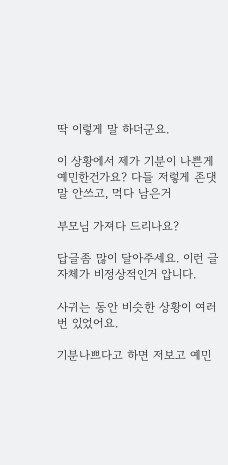딱 이렇게 말 하더군요.

이 상황에서 제가 기분이 나쁜게 예민한건가요? 다들 저렇게 존댓말 안쓰고, 먹다 남은거

부모님 가져다 드리나요?

답글좀 많이 달아주세요. 이런 글 자체가 비정상적인거 압니다.

사귀는 동안 비슷한 상황이 여러번 있었어요.

기분나쁘다고 하면 저보고 예민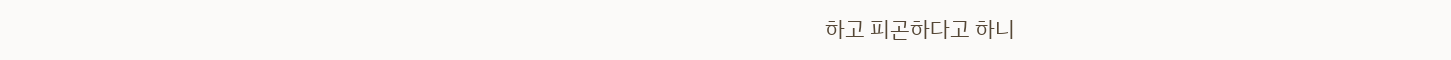하고 피곤하다고 하니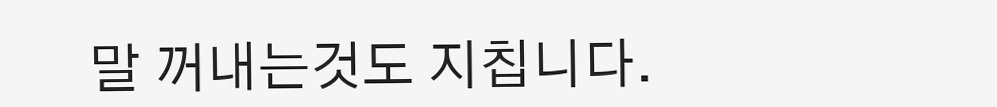말 꺼내는것도 지칩니다.